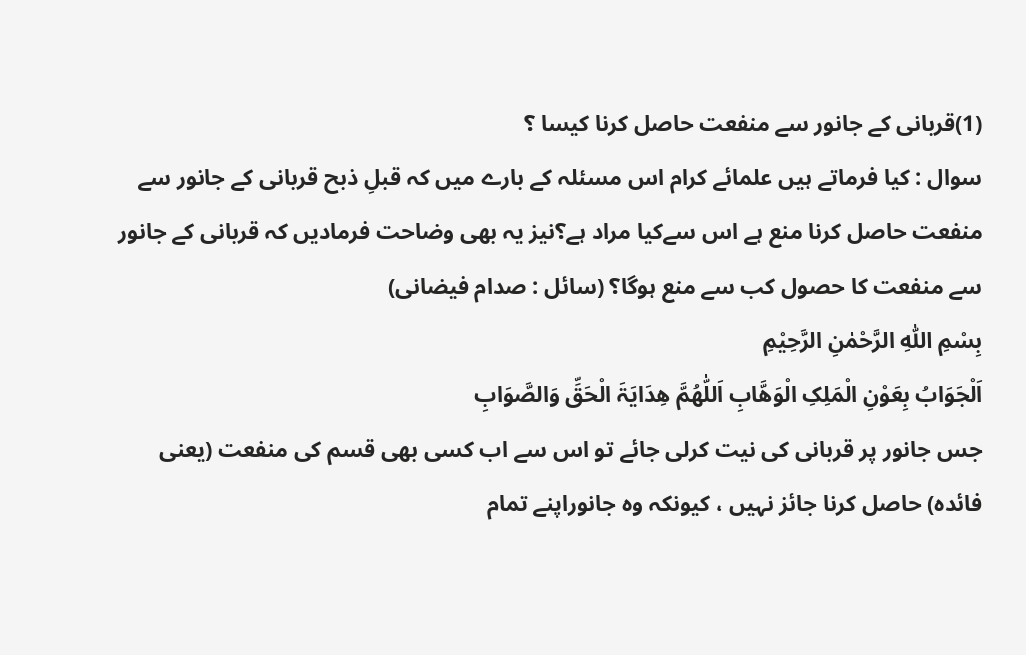(1)قربانی کے جانور سے منفعت حاصل کرنا کیسا ؟
سوال : کیا فرماتے ہیں علمائے کرام اس مسئلہ کے بارے میں کہ قبلِ ذبح قربانی کے جانور سے منفعت حاصل کرنا منع ہے اس سےکیا مراد ہے؟نیز یہ بھی وضاحت فرمادیں کہ قربانی کے جانور سے منفعت کا حصول کب سے منع ہوگا؟ (سائل : صدام فیضانی)
بِسْمِ اللّٰہِ الرَّحْمٰنِ الرَّحِیْمِ
اَلْجَوَابُ بِعَوْنِ الْمَلِکِ الْوَھَّابِ اَللّٰھُمَّ ھِدَایَۃَ الْحَقِّ وَالصَّوَابِ
جس جانور پر قربانی کی نیت کرلی جائے تو اس سے اب کسی بھی قسم کی منفعت (یعنی فائدہ) حاصل کرنا جائز نہیں ، کیونکہ وہ جانوراپنے تمام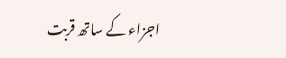اجزاء کے ساتھ قربت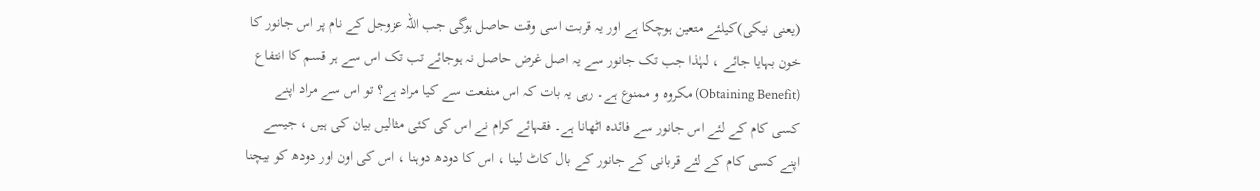(یعنی نیکی)کيلئے متعین ہوچکا ہے اور یہ قربت اسی وقت حاصل ہوگی جب اللہ عزوجل کے نام پر اس جانور کا خون بہایا جائے ، لہٰذا جب تک جانور سے یہ اصل غرض حاصل نہ ہوجائے تب تک اس سے ہر قسم کا انتفاع (Obtaining Benefit) مکروہ و ممنوع ہے۔ رہی یہ بات کہ اس منفعت سے کیا مراد ہے؟ تو اس سے مراد اپنے کسی کام کے لئے اس جانور سے فائدہ اٹھانا ہے۔ فقہائے کرام نے اس کی کئی مثالیں بیان کی ہیں ، جیسے اپنے کسی کام کے لئے قربانی کے جانور کے بال کاٹ لینا ، اس کا دودھ دوہنا ، اس کی اون اور دودھ کو بیچنا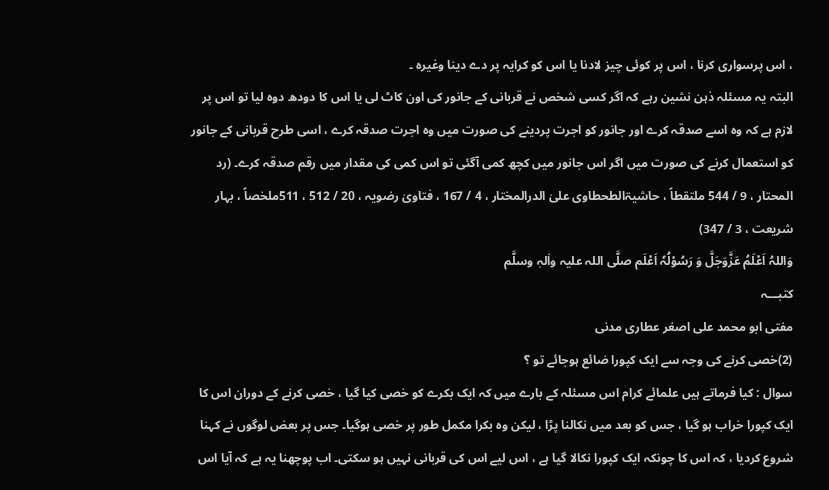، اس پرسواری کرنا ، اس پر کوئی چیز لادنا یا اس کو کرایہ پر دے دینا وغیرہ ۔
البتہ یہ مسئلہ ذہن نشین رہے کہ اگر کسی شخص نے قربانی کے جانور کی اون کاٹ لی یا اس کا دودھ دوہ لیا تو اس پر لازم ہے کہ وہ اسے صدقہ کرے اور جانور کو اجرت پردینے کی صورت میں وہ اجرت صدقہ کرے ، اسی طرح قربانی کے جانور کو استعمال کرنے کی صورت میں اگر اس جانور میں کچھ کمی آگئی تو اس کمی کی مقدار میں رقم صدقہ کرے۔ (رد المحتار ، 9 / 544 ملتقطاً ، حاشیۃالطحطاوی علیٰ الدرالمختار ، 4 / 167 ، فتاویٰ رضویہ ، 20 / 512 ، 511ملخصاً ، بہار شریعت ، 3 / 347)
وَاللہُ اَعْلَمُ عَزَّوَجَلَّ وَ رَسُوْلُہٗ اَعْلَم صلَّی اللہ علیہ واٰلہٖ وسلَّم
کتبـــہ
مفتی ابو محمد علی اصغر عطاری مدنی
(2)خصی کرنے کی وجہ سے ایک کپورا ضائع ہوجائے تو ؟
سوال : کیا فرماتے ہیں علمائے کرام اس مسئلہ کے بارے میں کہ ایک بکرے کو خصی کیا گیا ، خصی کرنے کے دوران اس کا ایک کپورا خراب ہو گیا ، جس کو بعد میں نکالنا پڑا ، لیکن وہ بکرا مکمل طور پر خصی ہوگیا۔ جس پر بعض لوگوں نے کہنا شروع کردیا ، کہ اس کا چونکہ ایک کپورا نکالا گیا ہے ، اس لیے اس کی قربانی نہیں ہو سکتی۔ اب پوچھنا یہ ہے کہ آیا اس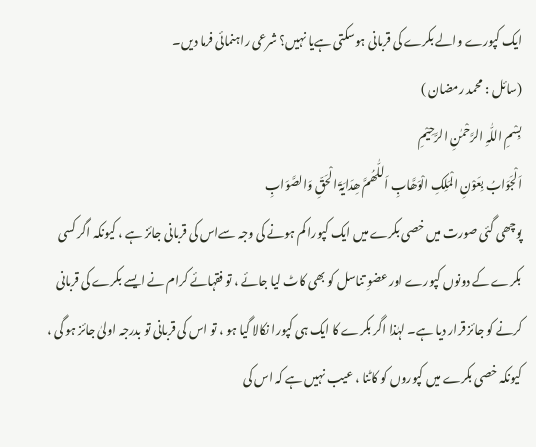ایک کپورے والے بکرے کی قربانی ہوسکتی ہےیا نہیں؟ شرعی راہنمائی فرما دیں۔
(سائل : محمد رمضان )
بِسْمِ اللّٰہِ الرَّحْمٰنِ الرَّحِیْمِ
اَلْجَوَابُ بِعَوْنِ الْمَلِکِ الْوَھَّابِ اَللّٰھُمَّ ھِدَایَۃَ الْحَقِّ وَالصَّوَابِ
پوچھی گئی صورت میں خصی بکرے میں ایک کپورا کم ہونے کی وجہ سےاس کی قربانی جائز ہے ، کیونکہ اگر کسی بکرے کے دونوں کپورے اور عضوِ تناسل کو بھی کاٹ لیا جائے ، تو فقہائے کرام نے ایسے بکرے کی قربانی کرنے کو جائز قرار دیا ہے۔ لہٰذا اگر بکرے کا ایک ہی کپورا نکالا گیا ہو ، تو اس کی قربانی تو بدرجہ اولیٰ جائز ہو گی ، کیونکہ خصی بکرے میں کپوروں کو کاٹنا ، عیب نہیں ہے کہ اس کی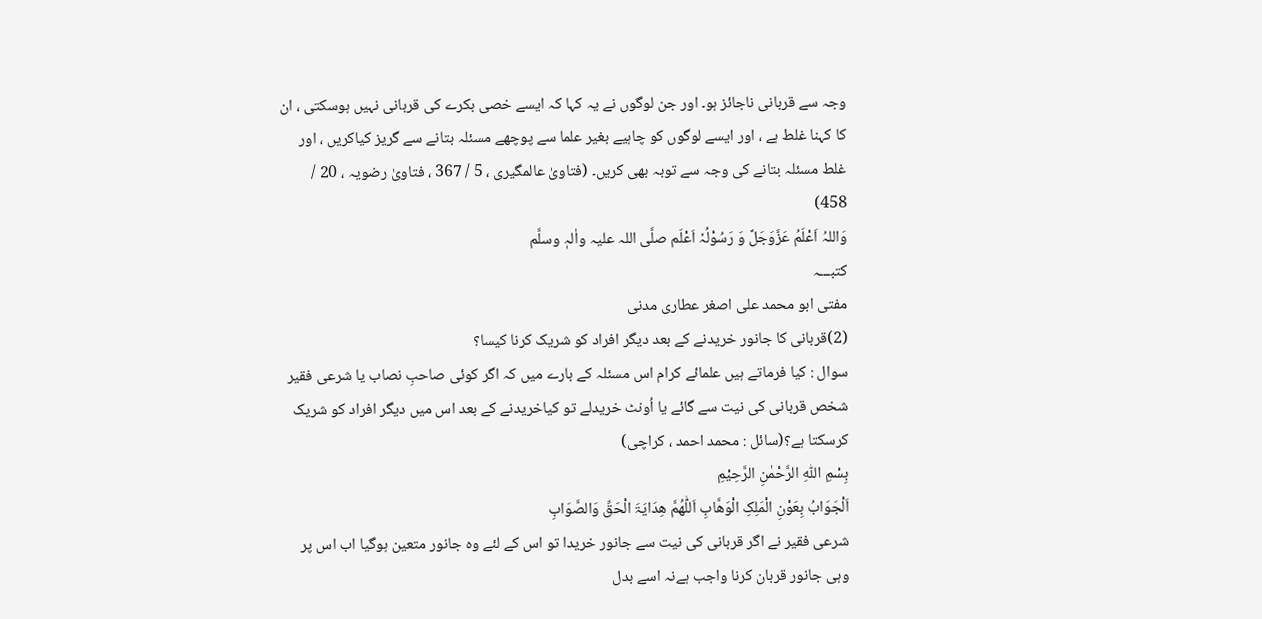وجہ سے قربانی ناجائز ہو۔ اور جن لوگوں نے یہ کہا کہ ایسے خصی بکرے کی قربانی نہیں ہوسکتی ، ان کا کہنا غلط ہے ، اور ایسے لوگوں کو چاہیے بغیر علما سے پوچھے مسئلہ بتانے سے گریز کیاکریں ، اور غلط مسئلہ بتانے کی وجہ سے توبہ بھی کریں۔ (فتاویٰ عالمگیری ، 5 / 367 ، فتاویٰ رضویہ ، 20 / 458)
وَاللہُ اَعْلَمُ عَزَّوَجَلَّ وَ رَسُوْلُہٗ اَعْلَم صلَّی اللہ علیہ واٰلہٖ وسلَّم
کتبـــہ
مفتی ابو محمد علی اصغر عطاری مدنی
(2)قربانی کا جانور خریدنے کے بعد دیگر افراد کو شریک کرنا کیسا؟
سوال : کیا فرماتے ہیں علمائے کرام اس مسئلہ کے بارے میں کہ اگر کوئی صاحبِ نصاب یا شرعی فقیر شخص قربانی کی نیت سے گائے یا اُونٹ خریدلے تو کیاخریدنے کے بعد اس میں دیگر افراد کو شریک کرسکتا ہے؟(سائل : محمد احمد ، کراچی)
بِسْمِ اللّٰہِ الرَّحْمٰنِ الرَّحِیْمِ
اَلْجَوَابُ بِعَوْنِ الْمَلِکِ الْوَھَّابِ اَللّٰھُمَّ ھِدَایَۃَ الْحَقِّ وَالصَّوَابِ
شرعی فقیر نے اگر قربانی کی نیت سے جانور خریدا تو اس کے لئے وہ جانور متعین ہوگیا اب اس پر وہی جانور قربان کرنا واجب ہےنہ اسے بدل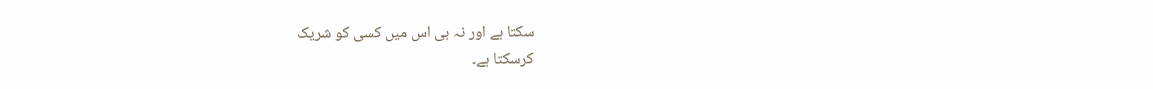سکتا ہے اور نہ ہی اس میں کسی کو شریک
کرسکتا ہے۔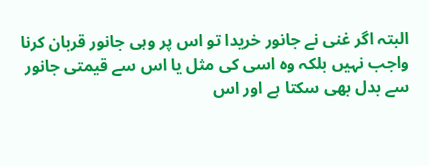البتہ اگر غنی نے جانور خریدا تو اس پر وہی جانور قربان کرنا واجب نہیں بلکہ وہ اسی کی مثل یا اس سے قیمتی جانور سے بدل بھی سکتا ہے اور اس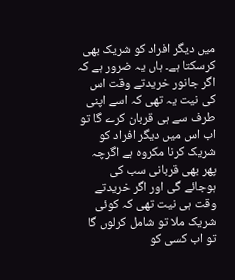میں دیگر افراد کو شریک بھی کرسکتا ہے۔ ہاں یہ ضرور ہے کہ اگر جانور خریدتے وقت اس کی نیت یہ تھی کہ اسے اپنی طرف سے ہی قربان کرے گا تو اب اس میں دیگر افراد کو شریک کرنا مکروہ ہے اگرچہ پھر بھی قربانی سب کی ہوجائے گی اور اگر خریدتے وقت ہی نیت تھی کہ کوئی شریک ملا تو شامل کرلوں گا تو اب کسی کو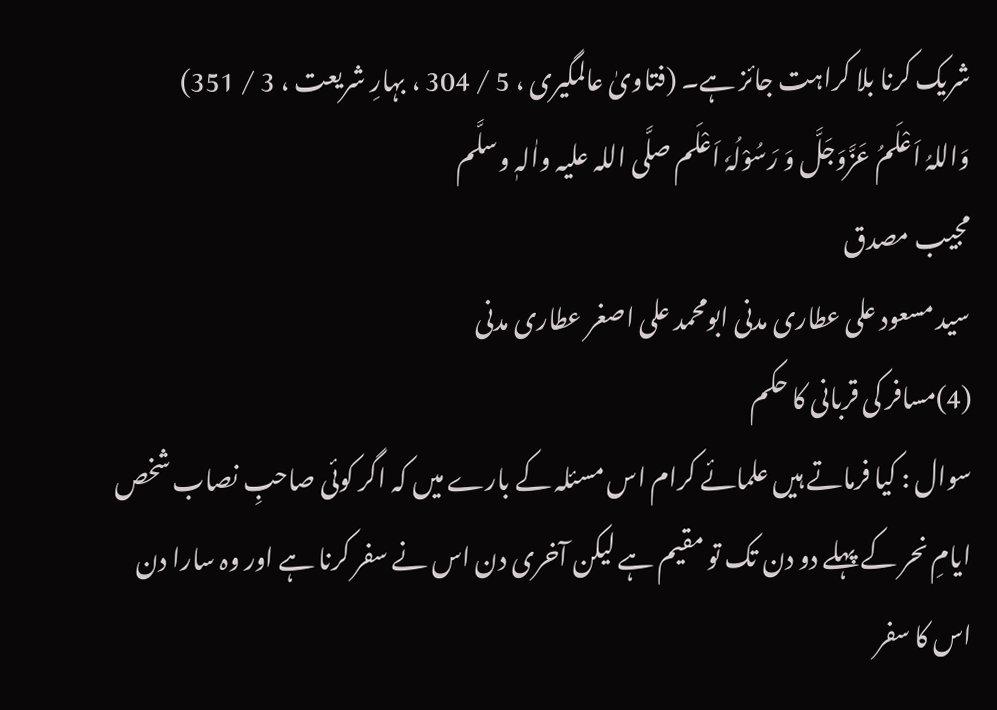شریک کرنا بلا کراہت جائز ہے۔ (فتاویٰ عالمگیری ، 5 / 304 ، بہارِ شریعت ، 3 / 351)
وَاللہُ اَعْلَمُ عَزَّوَجَلَّ وَ رَسُوْلُہٗ اَعْلَم صلَّی اللہ علیہ واٰلہٖ وسلَّم
مجیب مصدق
سید مسعود علی عطاری مدنی ابومحمد علی اصغر عطاری مدنی
(4)مسافر کی قربانی کا حکم
سوال : کیا فرماتے ہیں علمائے کرام اس مسئلہ کے بارے میں کہ اگر کوئی صاحبِ نصاب شخص ایامِ نحر کے پہلے دو دن تک تو مقیم ہے لیکن آخری دن اس نے سفر کرنا ہے اور وہ سارا دن اس کا سفر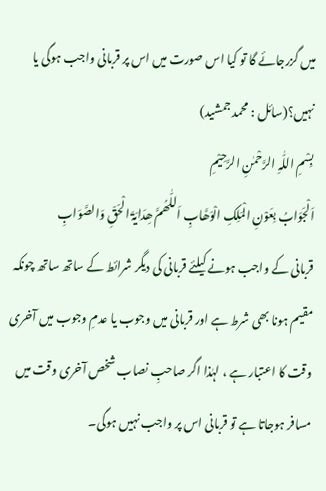میں گزرجائے گا تو کیا اس صورت میں اس پر قربانی واجب ہوگی یا نہیں؟(سائل : محمد جمشید)
بِسْمِ اللّٰہِ الرَّحْمٰنِ الرَّحِیْمِ
اَلْجَوَابُ بِعَوْنِ الْمَلِکِ الْوَھَّابِ اَللّٰھُمَّ ھِدَایَۃَ الْحَقِّ وَالصَّوَابِ
قربانی کے واجب ہونے کیلئے قربانی کی دیگر شرائط کے ساتھ ساتھ چونکہ مقیم ہونا بھی شرط ہے اور قربانی میں وجوب یا عدمِ وجوب میں آخری وقت کا اعتبار ہے ، لہٰذا اگر صاحبِ نصاب شخص آخری وقت میں مسافر ہوجاتا ہے تو قربانی اس پر واجب نہیں ہوگی۔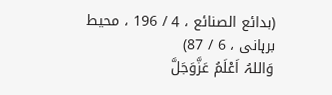(بدائع الصنائع ، 4 / 196 ، محیط برہانی ، 6 / 87)
وَاللہُ اَعْلَمُ عَزَّوَجَلَّ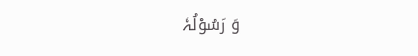وَ رَسُوْلُہٗ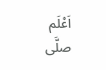اَعْلَم صلَّی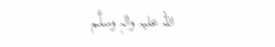اللہ علیہ واٰلہٖ وسلَّم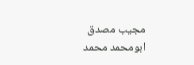مجیب مصدق
ابومحمد محمد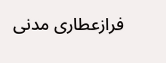فرازعطاری مدنی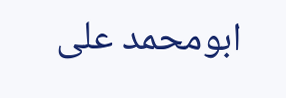ابومحمد علی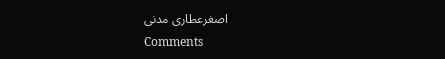اصغرعطاری مدنی
Comments